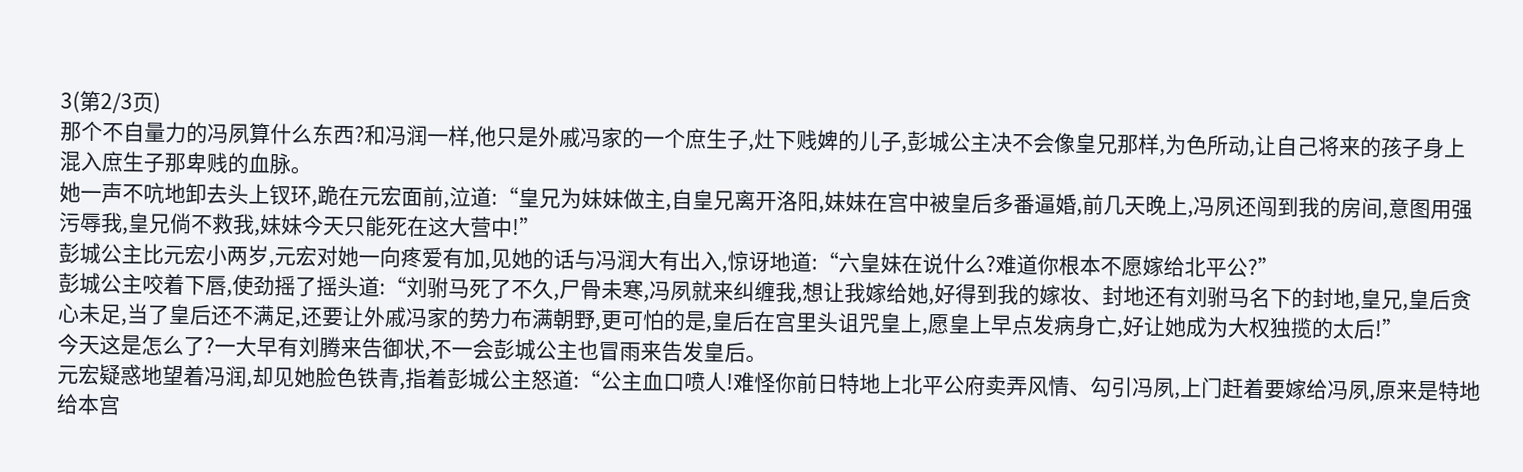3(第2/3页)
那个不自量力的冯夙算什么东西?和冯润一样,他只是外戚冯家的一个庶生子,灶下贱婢的儿子,彭城公主决不会像皇兄那样,为色所动,让自己将来的孩子身上混入庶生子那卑贱的血脉。
她一声不吭地卸去头上钗环,跪在元宏面前,泣道:“皇兄为妹妹做主,自皇兄离开洛阳,妹妹在宫中被皇后多番逼婚,前几天晚上,冯夙还闯到我的房间,意图用强污辱我,皇兄倘不救我,妹妹今天只能死在这大营中!”
彭城公主比元宏小两岁,元宏对她一向疼爱有加,见她的话与冯润大有出入,惊讶地道:“六皇妹在说什么?难道你根本不愿嫁给北平公?”
彭城公主咬着下唇,使劲摇了摇头道:“刘驸马死了不久,尸骨未寒,冯夙就来纠缠我,想让我嫁给她,好得到我的嫁妆、封地还有刘驸马名下的封地,皇兄,皇后贪心未足,当了皇后还不满足,还要让外戚冯家的势力布满朝野,更可怕的是,皇后在宫里头诅咒皇上,愿皇上早点发病身亡,好让她成为大权独揽的太后!”
今天这是怎么了?一大早有刘腾来告御状,不一会彭城公主也冒雨来告发皇后。
元宏疑惑地望着冯润,却见她脸色铁青,指着彭城公主怒道:“公主血口喷人!难怪你前日特地上北平公府卖弄风情、勾引冯夙,上门赶着要嫁给冯夙,原来是特地给本宫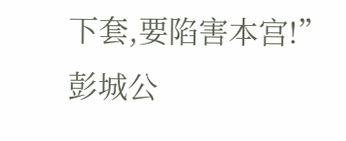下套,要陷害本宫!”
彭城公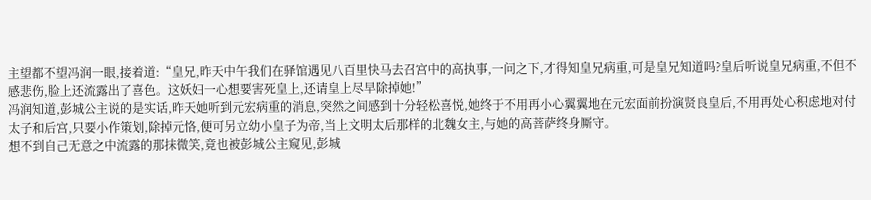主望都不望冯润一眼,接着道:“皇兄,昨天中午我们在驿馆遇见八百里快马去召宫中的高执事,一问之下,才得知皇兄病重,可是皇兄知道吗?皇后听说皇兄病重,不但不感悲伤,脸上还流露出了喜色。这妖妇一心想要害死皇上,还请皇上尽早除掉她!”
冯润知道,彭城公主说的是实话,昨天她听到元宏病重的消息,突然之间感到十分轻松喜悦,她终于不用再小心翼翼地在元宏面前扮演贤良皇后,不用再处心积虑地对付太子和后宫,只要小作策划,除掉元恪,便可另立幼小皇子为帝,当上文明太后那样的北魏女主,与她的高菩萨终身厮守。
想不到自己无意之中流露的那抹微笑,竟也被彭城公主窥见,彭城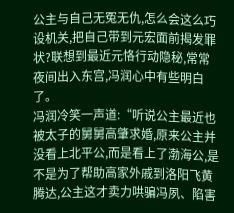公主与自己无冤无仇,怎么会这么巧设机关,把自己带到元宏面前揭发罪状?联想到最近元恪行动隐秘,常常夜间出入东宫,冯润心中有些明白了。
冯润冷笑一声道:“听说公主最近也被太子的舅舅高肇求婚,原来公主并没看上北平公,而是看上了渤海公,是不是为了帮助高家外戚到洛阳飞黄腾达,公主这才卖力哄骗冯夙、陷害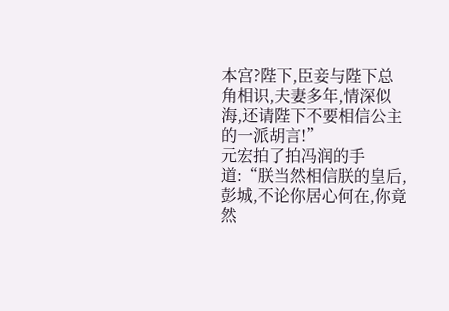本宫?陛下,臣妾与陛下总角相识,夫妻多年,情深似海,还请陛下不要相信公主的一派胡言!”
元宏拍了拍冯润的手道:“朕当然相信朕的皇后,彭城,不论你居心何在,你竟然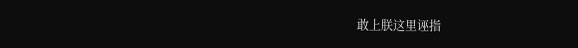敢上朕这里诬指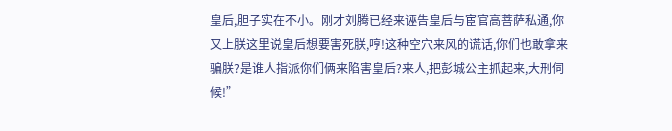皇后,胆子实在不小。刚才刘腾已经来诬告皇后与宦官高菩萨私通,你又上朕这里说皇后想要害死朕,哼!这种空穴来风的谎话,你们也敢拿来骗朕?是谁人指派你们俩来陷害皇后?来人,把彭城公主抓起来,大刑伺候!”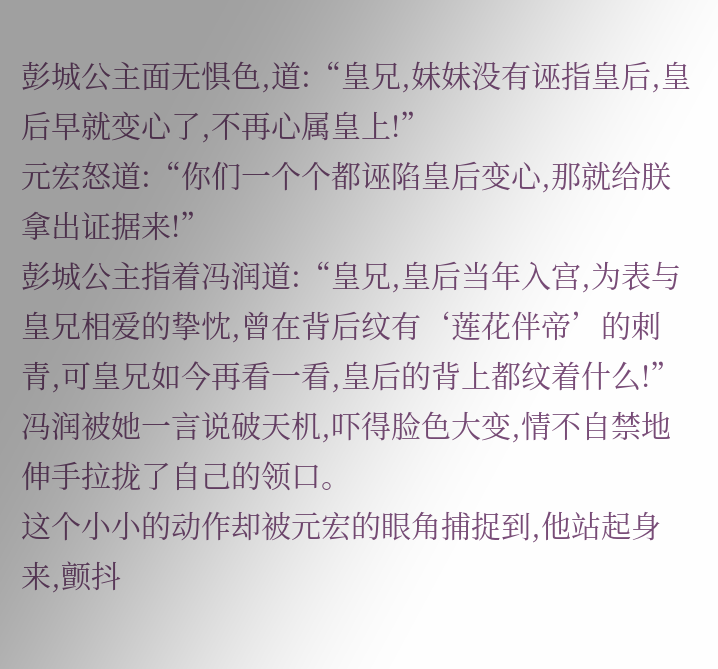彭城公主面无惧色,道:“皇兄,妹妹没有诬指皇后,皇后早就变心了,不再心属皇上!”
元宏怒道:“你们一个个都诬陷皇后变心,那就给朕拿出证据来!”
彭城公主指着冯润道:“皇兄,皇后当年入宫,为表与皇兄相爱的挚忱,曾在背后纹有‘莲花伴帝’的刺青,可皇兄如今再看一看,皇后的背上都纹着什么!”
冯润被她一言说破天机,吓得脸色大变,情不自禁地伸手拉拢了自己的领口。
这个小小的动作却被元宏的眼角捕捉到,他站起身来,颤抖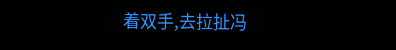着双手,去拉扯冯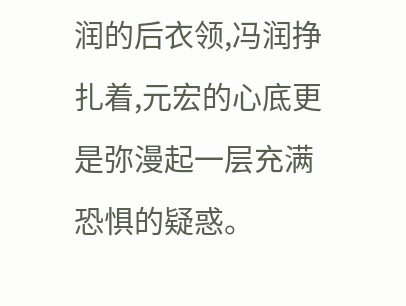润的后衣领,冯润挣扎着,元宏的心底更是弥漫起一层充满恐惧的疑惑。